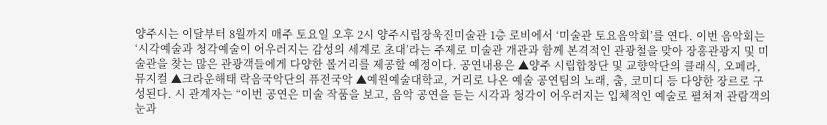양주시는 이달부터 8월까지 매주 토요일 오후 2시 양주시립장욱진미술관 1층 로비에서 ‘미술관 토요음악회’를 연다. 이번 음악회는 ‘시각예술과 청각예술이 어우러지는 감성의 세계로 초대’라는 주제로 미술관 개관과 함께 본격적인 관광철을 맞아 장흥관광지 및 미술관을 찾는 많은 관광객들에게 다양한 볼거리를 제공할 예정이다. 공연내용은 ▲양주 시립합창단 및 교향악단의 클래식, 오페라, 뮤지컬 ▲크라운해태 락음국악단의 퓨전국악 ▲예원예술대학교, 거리로 나온 예술 공연팀의 노래, 춤, 코미디 등 다양한 장르로 구성된다. 시 관계자는 “이번 공연은 미술 작품을 보고, 음악 공연을 듣는 시각과 청각이 어우러지는 입체적인 예술로 펼쳐져 관람객의 눈과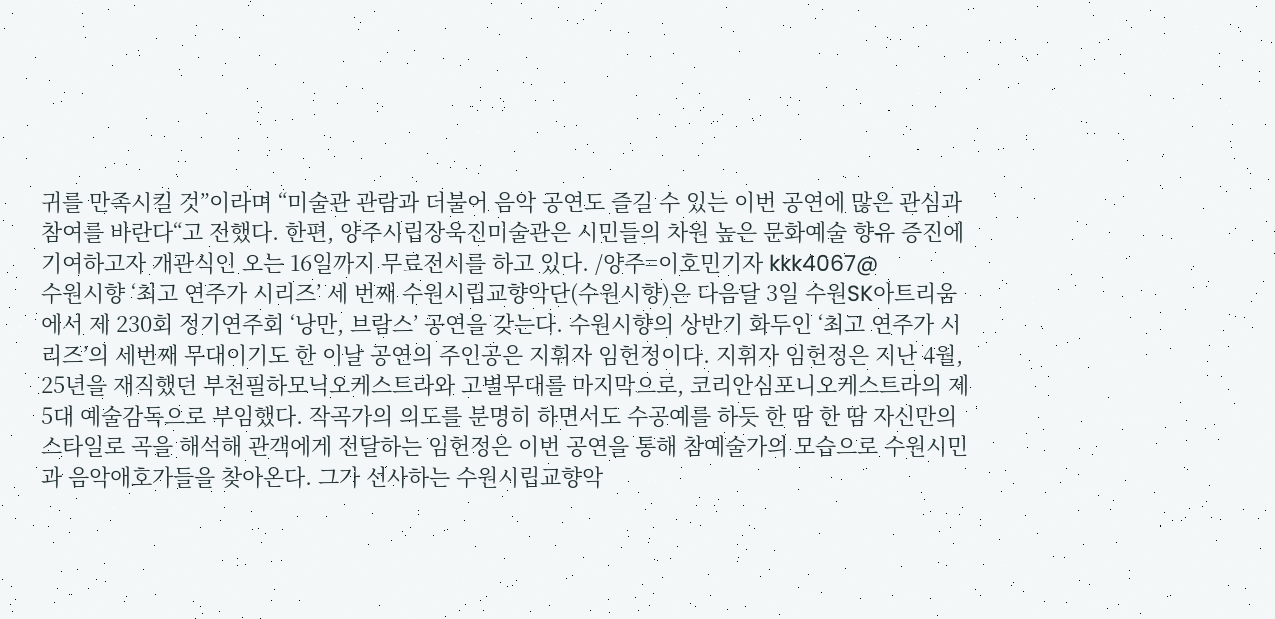귀를 만족시킬 것”이라며 “미술관 관람과 더불어 음악 공연도 즐길 수 있는 이번 공연에 많은 관심과 참여를 바란다“고 전했다. 한편, 양주시립장욱진미술관은 시민들의 차원 높은 문화예술 향유 증진에 기여하고자 개관식인 오는 16일까지 무료전시를 하고 있다. /양주=이호민기자 kkk4067@
수원시향 ‘최고 연주가 시리즈’ 세 번째 수원시립교향악단(수원시향)은 다음달 3일 수원SK아트리움에서 제 230회 정기연주회 ‘낭만, 브람스’ 공연을 갖는다. 수원시향의 상반기 화두인 ‘최고 연주가 시리즈’의 세번째 무대이기도 한 이날 공연의 주인공은 지휘자 임헌정이다. 지휘자 임헌정은 지난 4월, 25년을 재직했던 부천필하모닉오케스트라와 고별무대를 마지막으로, 코리안심포니오케스트라의 제5대 예술감독으로 부임했다. 작곡가의 의도를 분명히 하면서도 수공예를 하듯 한 땀 한 땀 자신만의 스타일로 곡을 해석해 관객에게 전달하는 임헌정은 이번 공연을 통해 참예술가의 모습으로 수원시민과 음악애호가들을 찾아온다. 그가 선사하는 수원시립교향악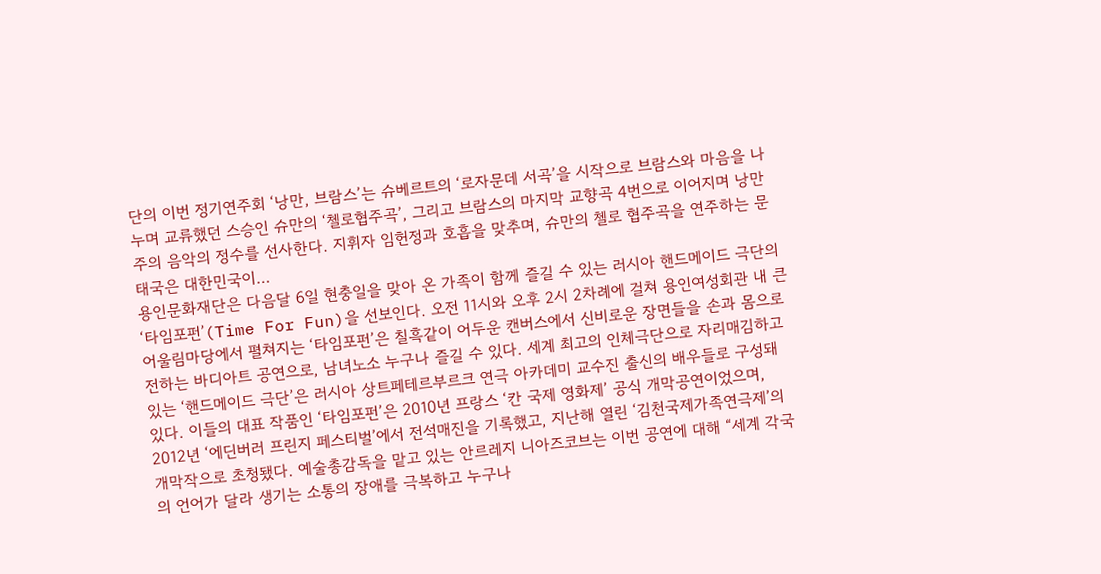단의 이번 정기연주회 ‘낭만, 브람스’는 슈베르트의 ‘로자문데 서곡’을 시작으로 브람스와 마음을 나누며 교류했던 스승인 슈만의 ‘첼로협주곡’, 그리고 브람스의 마지막 교향곡 4번으로 이어지며 낭만주의 음악의 정수를 선사한다. 지휘자 임헌정과 호흡을 맞추며, 슈만의 첼로 협주곡을 연주하는 문태국은 대한민국이…
용인문화재단은 다음달 6일 현충일을 맞아 온 가족이 함께 즐길 수 있는 러시아 핸드메이드 극단의 ‘타임포펀’(Time For Fun)을 선보인다. 오전 11시와 오후 2시 2차례에 걸쳐 용인여성회관 내 큰어울림마당에서 펼쳐지는 ‘타임포펀’은 칠흑같이 어두운 캔버스에서 신비로운 장면들을 손과 몸으로 전하는 바디아트 공연으로, 남녀노소 누구나 즐길 수 있다. 세계 최고의 인체극단으로 자리매김하고 있는 ‘핸드메이드 극단’은 러시아 상트페테르부르크 연극 아카데미 교수진 출신의 배우들로 구성돼 있다. 이들의 대표 작품인 ‘타임포펀’은 2010년 프랑스 ‘칸 국제 영화제’ 공식 개막공연이었으며, 2012년 ‘에딘버러 프린지 페스티벌’에서 전석매진을 기록했고, 지난해 열린 ‘김천국제가족연극제’의 개막작으로 초청됐다. 예술총감독을 맡고 있는 안르레지 니아즈코브는 이번 공연에 대해 “세계 각국의 언어가 달라 생기는 소통의 장애를 극복하고 누구나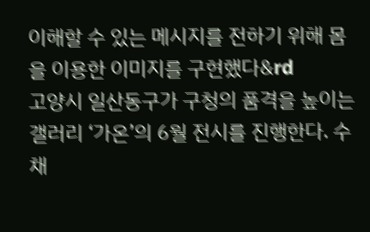이해할 수 있는 메시지를 전하기 위해 몸을 이용한 이미지를 구현했다&rd
고양시 일산동구가 구청의 품격을 높이는 갤러리 ‘가온’의 6월 전시를 진행한다. 수채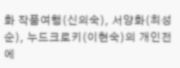화 작품여행(신의숙), 서양화(최성순), 누드크로키(이현숙)의 개인전에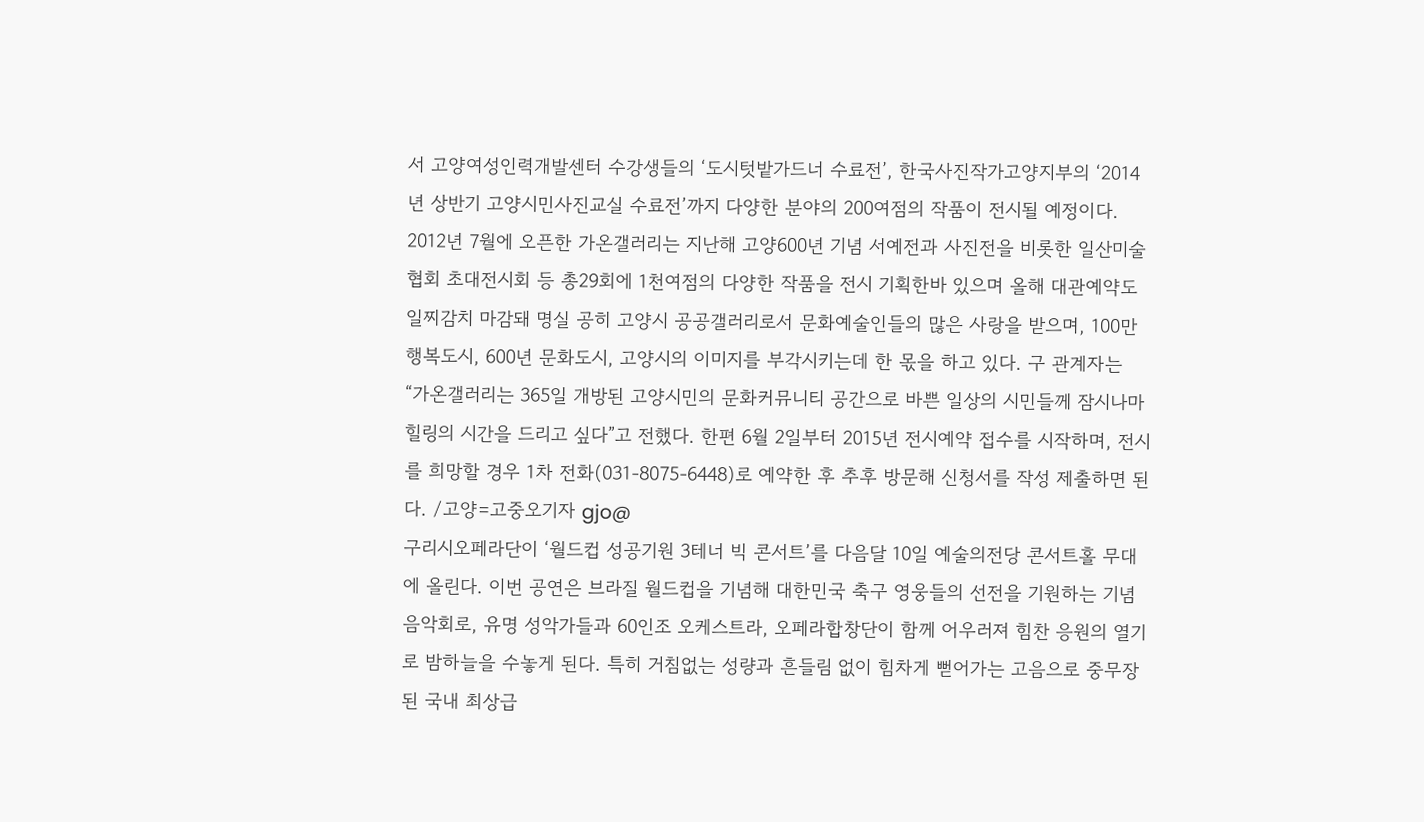서 고양여성인력개발센터 수강생들의 ‘도시텃밭가드너 수료전’, 한국사진작가고양지부의 ‘2014년 상반기 고양시민사진교실 수료전’까지 다양한 분야의 200여점의 작품이 전시될 예정이다. 2012년 7월에 오픈한 가온갤러리는 지난해 고양600년 기념 서예전과 사진전을 비롯한 일산미술협회 초대전시회 등 총29회에 1천여점의 다양한 작품을 전시 기획한바 있으며 올해 대관예약도 일찌감치 마감돼 명실 공히 고양시 공공갤러리로서 문화예술인들의 많은 사랑을 받으며, 100만 행복도시, 600년 문화도시, 고양시의 이미지를 부각시키는데 한 몫을 하고 있다. 구 관계자는 “가온갤러리는 365일 개방된 고양시민의 문화커뮤니티 공간으로 바쁜 일상의 시민들께 잠시나마 힐링의 시간을 드리고 싶다”고 전했다. 한편 6월 2일부터 2015년 전시예약 접수를 시작하며, 전시를 희망할 경우 1차 전화(031-8075-6448)로 예약한 후 추후 방문해 신청서를 작성 제출하면 된다. /고양=고중오기자 gjo@
구리시오페라단이 ‘월드컵 성공기원 3테너 빅 콘서트’를 다음달 10일 예술의전당 콘서트홀 무대에 올린다. 이번 공연은 브라질 월드컵을 기념해 대한민국 축구 영웅들의 선전을 기원하는 기념 음악회로, 유명 성악가들과 60인조 오케스트라, 오페라합창단이 함께 어우러져 힘찬 응원의 열기로 밤하늘을 수놓게 된다. 특히 거침없는 성량과 흔들림 없이 힘차게 뻗어가는 고음으로 중무장된 국내 최상급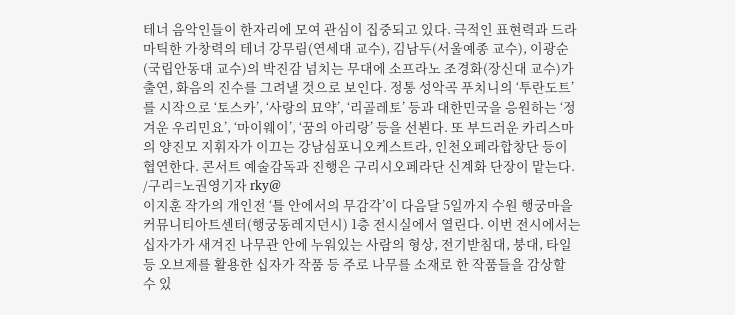테너 음악인들이 한자리에 모여 관심이 집중되고 있다. 극적인 표현력과 드라마틱한 가창력의 테너 강무림(연세대 교수), 김남두(서울예종 교수), 이광순(국립안동대 교수)의 박진감 넘치는 무대에 소프라노 조경화(장신대 교수)가 출연, 화음의 진수를 그려낼 것으로 보인다. 정통 성악곡 푸치니의 ‘투란도트’를 시작으로 ‘토스카’, ‘사랑의 묘약’, ‘리골레토’ 등과 대한민국을 응원하는 ‘정겨운 우리민요’, ‘마이웨이’, ‘꿈의 아리랑’ 등을 선뵌다. 또 부드러운 카리스마의 양진모 지휘자가 이끄는 강남심포니오케스트라, 인천오페라합창단 등이 협연한다. 콘서트 예술감독과 진행은 구리시오페라단 신계화 단장이 맡는다. /구리=노권영기자 rky@
이지훈 작가의 개인전 ‘틀 안에서의 무감각’이 다음달 5일까지 수원 행궁마을커뮤니티아트센터(행궁동레지던시) 1층 전시실에서 열린다. 이번 전시에서는 십자가가 새겨진 나무관 안에 누워있는 사람의 형상, 전기받침대, 붕대, 타일 등 오브제를 활용한 십자가 작품 등 주로 나무를 소재로 한 작품들을 감상할 수 있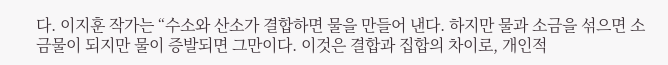다. 이지훈 작가는 “수소와 산소가 결합하면 물을 만들어 낸다. 하지만 물과 소금을 섞으면 소금물이 되지만 물이 증발되면 그만이다. 이것은 결합과 집합의 차이로, 개인적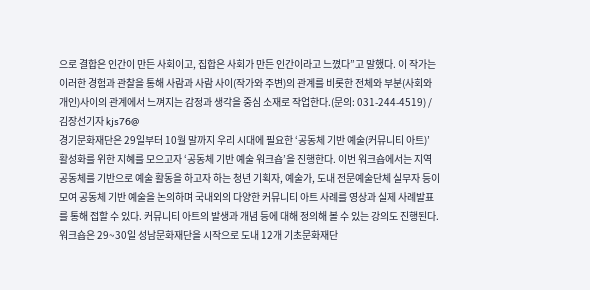으로 결합은 인간이 만든 사회이고, 집합은 사회가 만든 인간이라고 느꼈다”고 말했다. 이 작가는 이러한 경험과 관찰을 통해 사람과 사람 사이(작가와 주변)의 관계를 비롯한 전체와 부분(사회와 개인)사이의 관계에서 느껴지는 감정과 생각을 중심 소재로 작업한다.(문의: 031-244-4519) /김장선기자 kjs76@
경기문화재단은 29일부터 10월 말까지 우리 시대에 필요한 ‘공동체 기반 예술(커뮤니티 아트)’ 활성화를 위한 지혜를 모으고자 ‘공동체 기반 예술 워크숍’을 진행한다. 이번 워크숍에서는 지역공동체를 기반으로 예술 활동을 하고자 하는 청년 기획자, 예술가, 도내 전문예술단체 실무자 등이 모여 공동체 기반 예술을 논의하며 국내외의 다양한 커뮤니티 아트 사례를 영상과 실제 사례발표를 통해 접할 수 있다. 커뮤니티 아트의 발생과 개념 등에 대해 정의해 볼 수 있는 강의도 진행된다. 워크숍은 29~30일 성남문화재단을 시작으로 도내 12개 기초문화재단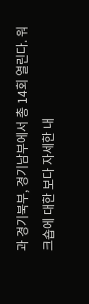과 경기북부, 경기남부에서 총 14회 열린다. 워크숍에 대한 보다 자세한 내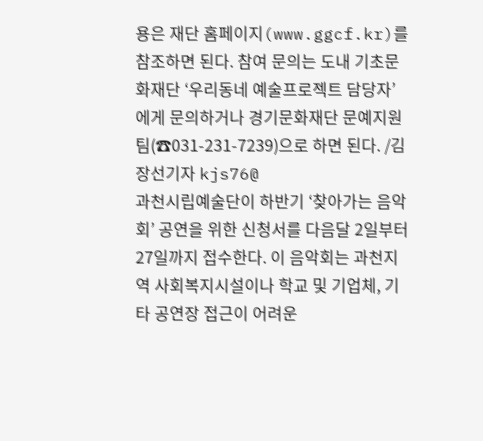용은 재단 홈페이지(www.ggcf.kr)를 참조하면 된다. 참여 문의는 도내 기초문화재단 ‘우리동네 예술프로젝트 담당자’에게 문의하거나 경기문화재단 문예지원팀(☎031-231-7239)으로 하면 된다. /김장선기자 kjs76@
과천시립예술단이 하반기 ‘찾아가는 음악회’ 공연을 위한 신청서를 다음달 2일부터 27일까지 접수한다. 이 음악회는 과천지역 사회복지시설이나 학교 및 기업체, 기타 공연장 접근이 어려운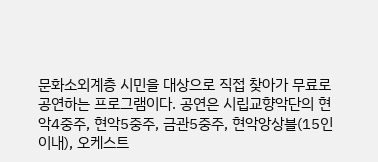문화소외계층 시민을 대상으로 직접 찾아가 무료로 공연하는 프로그램이다. 공연은 시립교향악단의 현악4중주, 현악5중주, 금관5중주, 현악앙상블(15인 이내), 오케스트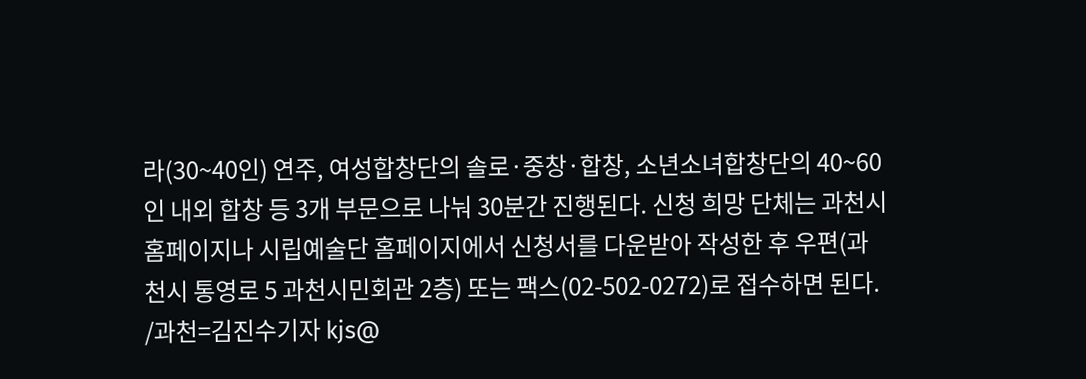라(30~40인) 연주, 여성합창단의 솔로·중창·합창, 소년소녀합창단의 40~60인 내외 합창 등 3개 부문으로 나눠 30분간 진행된다. 신청 희망 단체는 과천시 홈페이지나 시립예술단 홈페이지에서 신청서를 다운받아 작성한 후 우편(과천시 통영로 5 과천시민회관 2층) 또는 팩스(02-502-0272)로 접수하면 된다. /과천=김진수기자 kjs@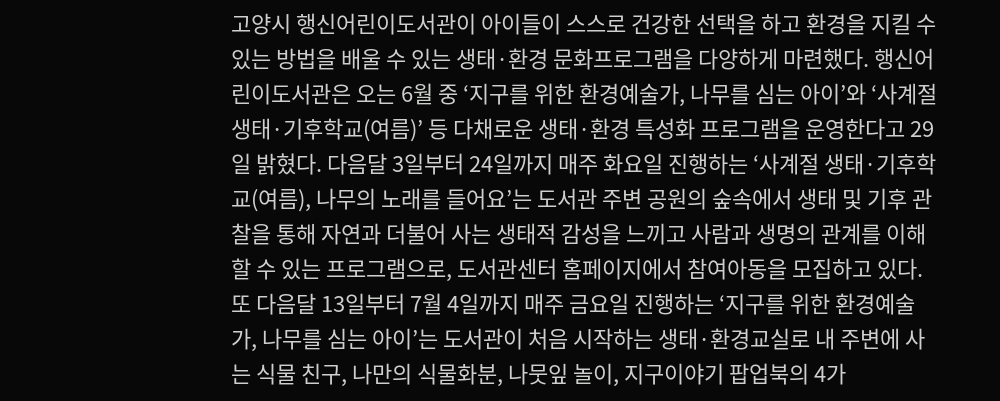고양시 행신어린이도서관이 아이들이 스스로 건강한 선택을 하고 환경을 지킬 수 있는 방법을 배울 수 있는 생태·환경 문화프로그램을 다양하게 마련했다. 행신어린이도서관은 오는 6월 중 ‘지구를 위한 환경예술가, 나무를 심는 아이’와 ‘사계절 생태·기후학교(여름)’ 등 다채로운 생태·환경 특성화 프로그램을 운영한다고 29일 밝혔다. 다음달 3일부터 24일까지 매주 화요일 진행하는 ‘사계절 생태·기후학교(여름), 나무의 노래를 들어요’는 도서관 주변 공원의 숲속에서 생태 및 기후 관찰을 통해 자연과 더불어 사는 생태적 감성을 느끼고 사람과 생명의 관계를 이해할 수 있는 프로그램으로, 도서관센터 홈페이지에서 참여아동을 모집하고 있다. 또 다음달 13일부터 7월 4일까지 매주 금요일 진행하는 ‘지구를 위한 환경예술가, 나무를 심는 아이’는 도서관이 처음 시작하는 생태·환경교실로 내 주변에 사는 식물 친구, 나만의 식물화분, 나뭇잎 놀이, 지구이야기 팝업북의 4가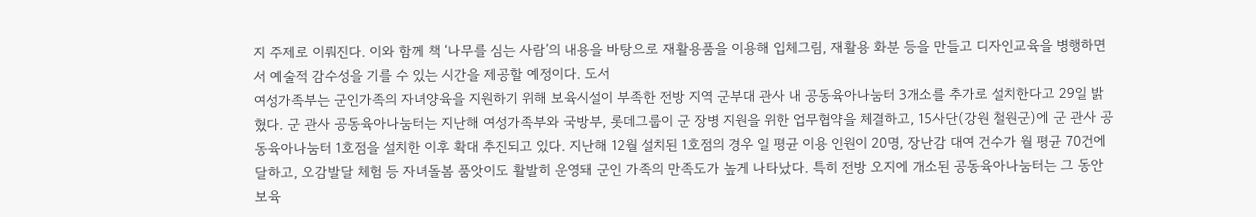지 주제로 이뤄진다. 이와 함께 책 ‘나무를 심는 사람’의 내용을 바탕으로 재활용품을 이용해 입체그림, 재활용 화분 등을 만들고 디자인교육을 병행하면서 예술적 감수성을 기를 수 있는 시간을 제공할 예정이다. 도서
여성가족부는 군인가족의 자녀양육을 지원하기 위해 보육시설이 부족한 전방 지역 군부대 관사 내 공동육아나눔터 3개소를 추가로 설치한다고 29일 밝혔다. 군 관사 공동육아나눔터는 지난해 여성가족부와 국방부, 롯데그룹이 군 장병 지원을 위한 업무협약을 체결하고, 15사단(강원 철원군)에 군 관사 공동육아나눔터 1호점을 설치한 이후 확대 추진되고 있다. 지난해 12월 설치된 1호점의 경우 일 평균 이용 인원이 20명, 장난감 대여 건수가 월 평균 70건에 달하고, 오감발달 체험 등 자녀돌봄 품앗이도 활발히 운영돼 군인 가족의 만족도가 높게 나타났다. 특히 전방 오지에 개소된 공동육아나눔터는 그 동안 보육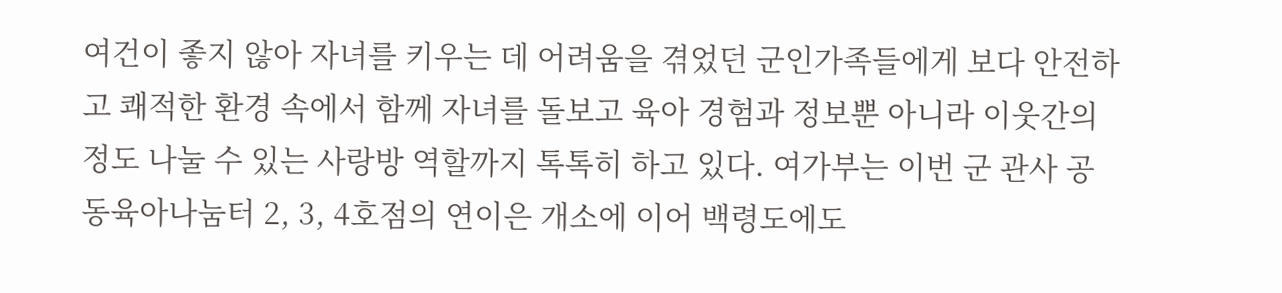여건이 좋지 않아 자녀를 키우는 데 어려움을 겪었던 군인가족들에게 보다 안전하고 쾌적한 환경 속에서 함께 자녀를 돌보고 육아 경험과 정보뿐 아니라 이웃간의 정도 나눌 수 있는 사랑방 역할까지 톡톡히 하고 있다. 여가부는 이번 군 관사 공동육아나눔터 2, 3, 4호점의 연이은 개소에 이어 백령도에도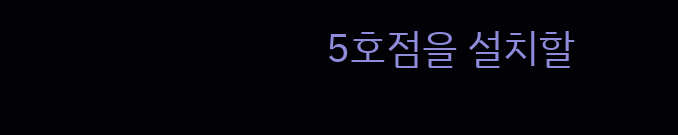5호점을 설치할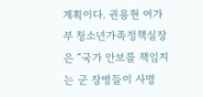계획이다. 권용현 여가부 청소년가족정책실장은 “국가 안보를 책임지는 군 장병들이 사명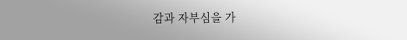감과 자부심을 가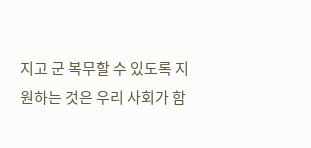지고 군 복무할 수 있도록 지원하는 것은 우리 사회가 함